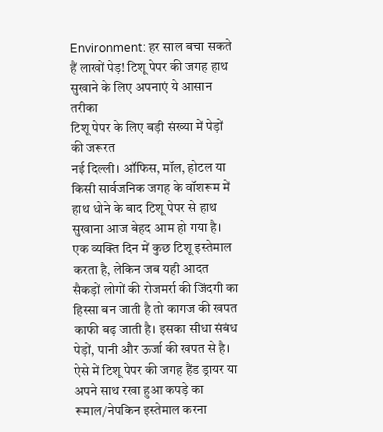Environment: हर साल बचा सकते हैं लाखों पेड़! टिशू पेपर की जगह हाथ सुखाने के लिए अपनाएं ये आसान तरीका
टिशू पेपर के लिए बड़ी संख्या में पेड़ों की जरूरत
नई दिल्ली। ऑफिस, मॉल, होटल या किसी सार्वजनिक जगह के वॉशरूम में हाथ धोने के बाद टिशू पेपर से हाथ सुखाना आज बेहद आम हो गया है। एक व्यक्ति दिन में कुछ टिशू इस्तेमाल करता है, लेकिन जब यही आदत सैकड़ों लोगों की रोजमर्रा की जिंदगी का हिस्सा बन जाती है तो कागज की खपत काफी बढ़ जाती है। इसका सीधा संबंध पेड़ों, पानी और ऊर्जा की खपत से है।
ऐसे में टिशू पेपर की जगह हैंड ड्रायर या अपने साथ रखा हुआ कपड़े का रूमाल/नेपकिन इस्तेमाल करना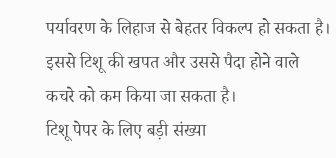पर्यावरण के लिहाज से बेहतर विकल्प हो सकता है। इससे टिशू की खपत और उससे पैदा होने वाले कचरे को कम किया जा सकता है।
टिशू पेपर के लिए बड़ी संख्या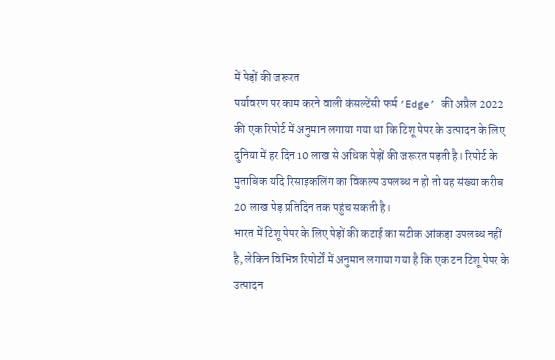में पेड़ों की जरूरत
पर्यावरण पर काम करने वाली कंसल्टेंसी फर्म ‘Edge’ की अप्रैल 2022 की एक रिपोर्ट में अनुमान लगाया गया था कि टिशू पेपर के उत्पादन के लिए दुनिया में हर दिन 10 लाख से अधिक पेड़ों की जरूरत पड़ती है। रिपोर्ट के मुताबिक यदि रिसाइकलिंग का विकल्प उपलब्ध न हो तो यह संख्या करीब 20 लाख पेड़ प्रतिदिन तक पहुंच सकती है।
भारत में टिशू पेपर के लिए पेड़ों की कटाई का सटीक आंकड़ा उपलब्ध नहीं है, लेकिन विभिन्न रिपोर्टों में अनुमान लगाया गया है कि एक टन टिशू पेपर के उत्पादन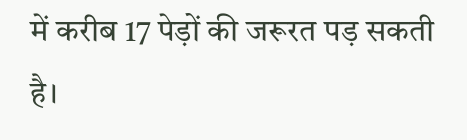में करीब 17 पेड़ों की जरूरत पड़ सकती है।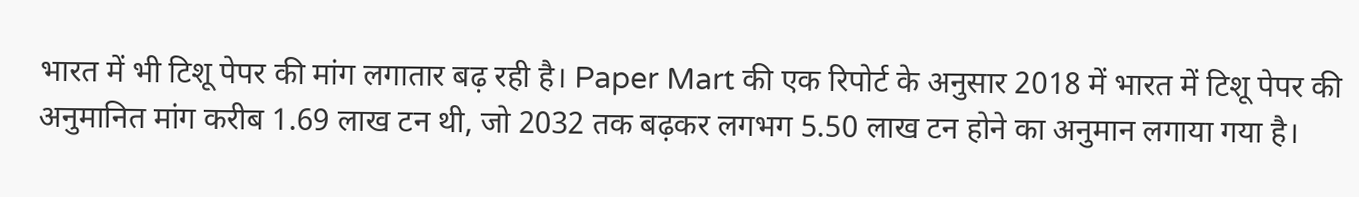भारत में भी टिशू पेपर की मांग लगातार बढ़ रही है। Paper Mart की एक रिपोर्ट के अनुसार 2018 में भारत में टिशू पेपर की अनुमानित मांग करीब 1.69 लाख टन थी, जो 2032 तक बढ़कर लगभग 5.50 लाख टन होने का अनुमान लगाया गया है।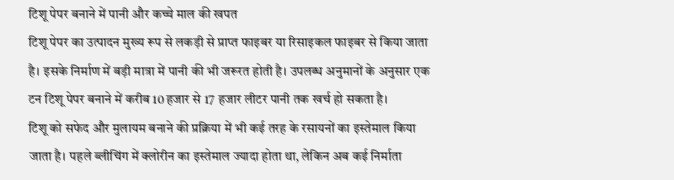टिशू पेपर बनाने में पानी और कच्चे माल की खपत
टिशू पेपर का उत्पादन मुख्य रूप से लकड़ी से प्राप्त फाइबर या रिसाइकल फाइबर से किया जाता है। इसके निर्माण में बड़ी मात्रा में पानी की भी जरूरत होती है। उपलब्ध अनुमानों के अनुसार एक टन टिशू पेपर बनाने में करीब 10 हजार से 17 हजार लीटर पानी तक खर्च हो सकता है।
टिशू को सफेद और मुलायम बनाने की प्रक्रिया में भी कई तरह के रसायनों का इस्तेमाल किया जाता है। पहले ब्लीचिंग में क्लोरीन का इस्तेमाल ज्यादा होता था, लेकिन अब कई निर्माता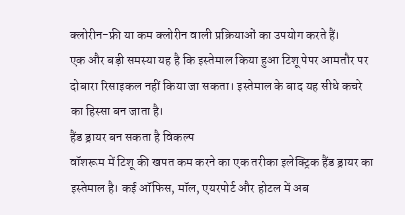क्लोरीन-फ्री या कम क्लोरीन वाली प्रक्रियाओं का उपयोग करते हैं।
एक और बड़ी समस्या यह है कि इस्तेमाल किया हुआ टिशू पेपर आमतौर पर दोबारा रिसाइकल नहीं किया जा सकता। इस्तेमाल के बाद यह सीधे कचरे का हिस्सा बन जाता है।
हैंड ड्रायर बन सकता है विकल्प
वॉशरूम में टिशू की खपत कम करने का एक तरीका इलेक्ट्रिक हैंड ड्रायर का इस्तेमाल है। कई ऑफिस, मॉल, एयरपोर्ट और होटल में अब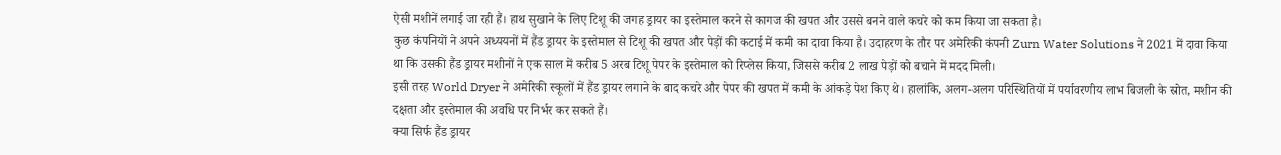ऐसी मशीनें लगाई जा रही हैं। हाथ सुखाने के लिए टिशू की जगह ड्रायर का इस्तेमाल करने से कागज की खपत और उससे बनने वाले कचरे को कम किया जा सकता है।
कुछ कंपनियों ने अपने अध्ययनों में हैंड ड्रायर के इस्तेमाल से टिशू की खपत और पेड़ों की कटाई में कमी का दावा किया है। उदाहरण के तौर पर अमेरिकी कंपनी Zurn Water Solutions ने 2021 में दावा किया था कि उसकी हैंड ड्रायर मशीनों ने एक साल में करीब 5 अरब टिशू पेपर के इस्तेमाल को रिप्लेस किया, जिससे करीब 2 लाख पेड़ों को बचाने में मदद मिली।
इसी तरह World Dryer ने अमेरिकी स्कूलों में हैंड ड्रायर लगाने के बाद कचरे और पेपर की खपत में कमी के आंकड़े पेश किए थे। हालांकि, अलग-अलग परिस्थितियों में पर्यावरणीय लाभ बिजली के स्रोत, मशीन की दक्षता और इस्तेमाल की अवधि पर निर्भर कर सकते हैं।
क्या सिर्फ हैंड ड्रायर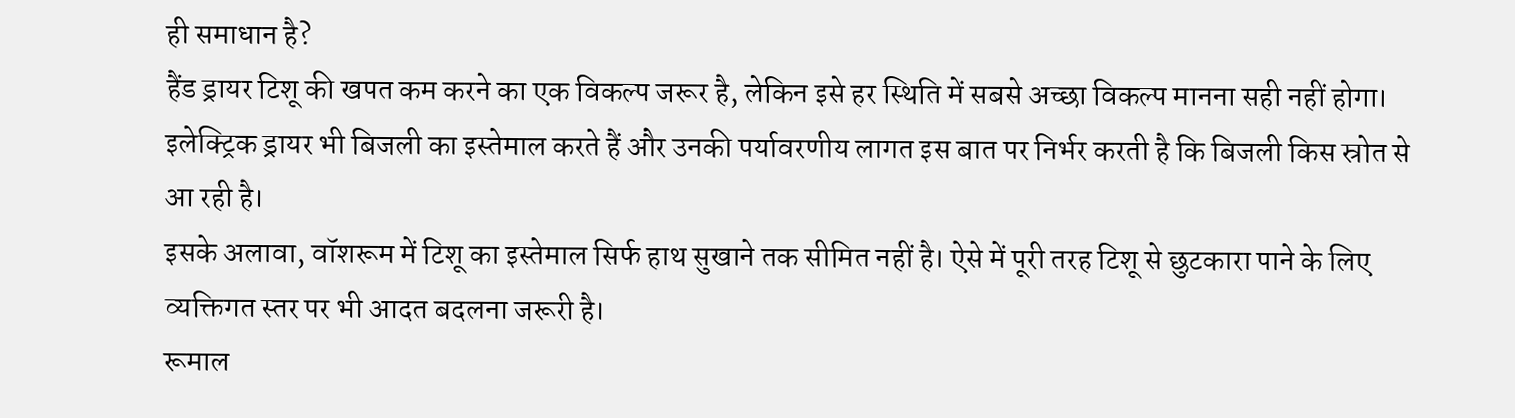ही समाधान है?
हैंड ड्रायर टिशू की खपत कम करने का एक विकल्प जरूर है, लेकिन इसे हर स्थिति में सबसे अच्छा विकल्प मानना सही नहीं होगा। इलेक्ट्रिक ड्रायर भी बिजली का इस्तेमाल करते हैं और उनकी पर्यावरणीय लागत इस बात पर निर्भर करती है कि बिजली किस स्रोत से आ रही है।
इसके अलावा, वॉशरूम में टिशू का इस्तेमाल सिर्फ हाथ सुखाने तक सीमित नहीं है। ऐसे में पूरी तरह टिशू से छुटकारा पाने के लिए व्यक्तिगत स्तर पर भी आदत बदलना जरूरी है।
रूमाल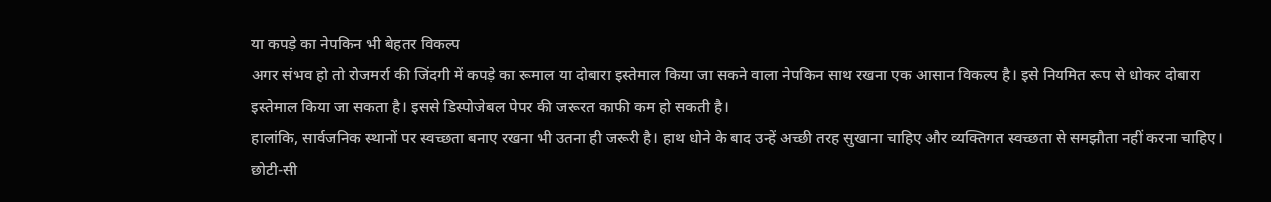या कपड़े का नेपकिन भी बेहतर विकल्प
अगर संभव हो तो रोजमर्रा की जिंदगी में कपड़े का रूमाल या दोबारा इस्तेमाल किया जा सकने वाला नेपकिन साथ रखना एक आसान विकल्प है। इसे नियमित रूप से धोकर दोबारा इस्तेमाल किया जा सकता है। इससे डिस्पोजेबल पेपर की जरूरत काफी कम हो सकती है।
हालांकि, सार्वजनिक स्थानों पर स्वच्छता बनाए रखना भी उतना ही जरूरी है। हाथ धोने के बाद उन्हें अच्छी तरह सुखाना चाहिए और व्यक्तिगत स्वच्छता से समझौता नहीं करना चाहिए।
छोटी-सी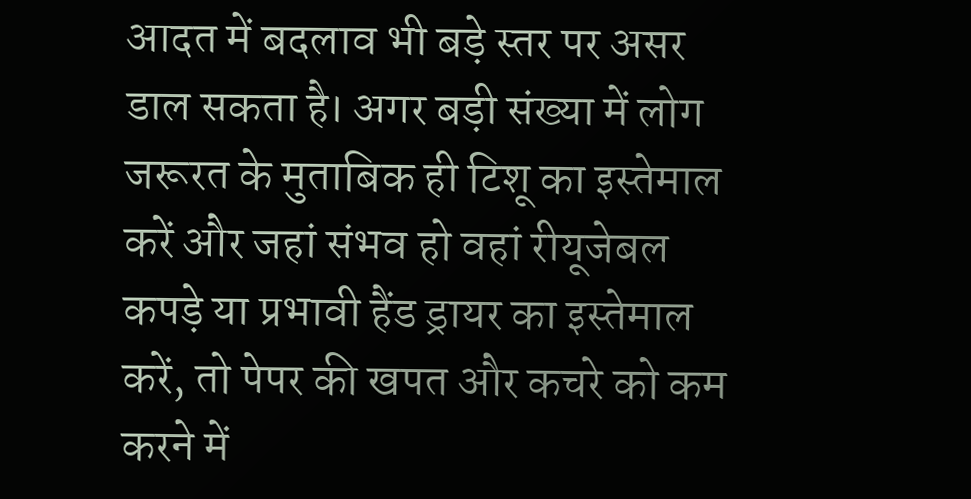आदत में बदलाव भी बड़े स्तर पर असर डाल सकता है। अगर बड़ी संख्या में लोग जरूरत के मुताबिक ही टिशू का इस्तेमाल करें और जहां संभव हो वहां रीयूजेबल कपड़े या प्रभावी हैंड ड्रायर का इस्तेमाल करें, तो पेपर की खपत और कचरे को कम करने में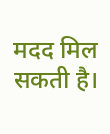मदद मिल सकती है।